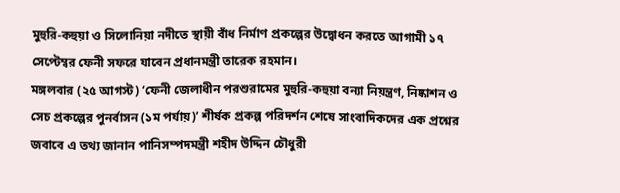মুহুরি-কহুয়া ও সিলোনিয়া নদীতে স্থায়ী বাঁধ নির্মাণ প্রকল্পের উদ্বোধন করতে আগামী ১৭ সেপ্টেম্বর ফেনী সফরে যাবেন প্রধানমন্ত্রী তারেক রহমান।
মঙ্গলবার (২৫ আগস্ট) ‘ফেনী জেলাধীন পরশুরামের মুহুরি-কহুয়া বন্যা নিয়ন্ত্রণ, নিষ্কাশন ও সেচ প্রকল্পের পুনর্বাসন (১ম পর্যায়)’ শীর্ষক প্রকল্প পরিদর্শন শেষে সাংবাদিকদের এক প্রশ্নের জবাবে এ তথ্য জানান পানিসম্পদমন্ত্রী শহীদ উদ্দিন চৌধুরী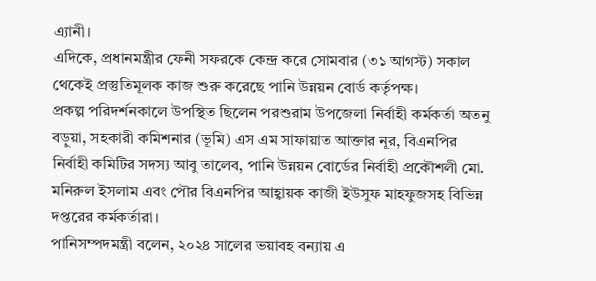এ্যানী।
এদিকে, প্রধানমন্ত্রীর ফেনী সফরকে কেন্দ্র করে সোমবার (৩১ আগস্ট) সকাল থেকেই প্রস্তুতিমূলক কাজ শুরু করেছে পানি উন্নয়ন বোর্ড কর্তৃপক্ষ।
প্রকল্প পরিদর্শনকালে উপস্থিত ছিলেন পরশুরাম উপজেলা নির্বাহী কর্মকর্তা অতনু বড়ুয়া, সহকারী কমিশনার (ভূমি) এস এম সাফায়াত আক্তার নূর, বিএনপির নির্বাহী কমিটির সদস্য আবু তালেব, পানি উন্নয়ন বোর্ডের নির্বাহী প্রকৌশলী মো. মনিরুল ইসলাম এবং পৌর বিএনপির আহ্বায়ক কাজী ইউসুফ মাহফুজসহ বিভিন্ন দপ্তরের কর্মকর্তারা।
পানিসম্পদমন্ত্রী বলেন, ২০২৪ সালের ভয়াবহ বন্যায় এ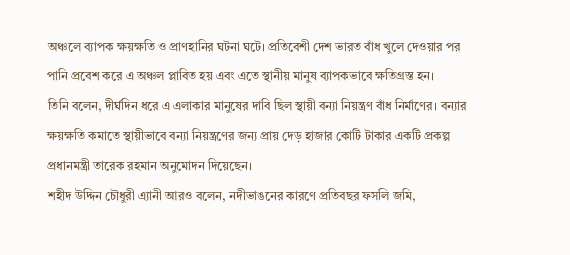অঞ্চলে ব্যাপক ক্ষয়ক্ষতি ও প্রাণহানির ঘটনা ঘটে। প্রতিবেশী দেশ ভারত বাঁধ খুলে দেওয়ার পর পানি প্রবেশ করে এ অঞ্চল প্লাবিত হয় এবং এতে স্থানীয় মানুষ ব্যাপকভাবে ক্ষতিগ্রস্ত হন।
তিনি বলেন, দীর্ঘদিন ধরে এ এলাকার মানুষের দাবি ছিল স্থায়ী বন্যা নিয়ন্ত্রণ বাঁধ নির্মাণের। বন্যার ক্ষয়ক্ষতি কমাতে স্থায়ীভাবে বন্যা নিয়ন্ত্রণের জন্য প্রায় দেড় হাজার কোটি টাকার একটি প্রকল্প প্রধানমন্ত্রী তারেক রহমান অনুমোদন দিয়েছেন।
শহীদ উদ্দিন চৌধুরী এ্যানী আরও বলেন, নদীভাঙনের কারণে প্রতিবছর ফসলি জমি,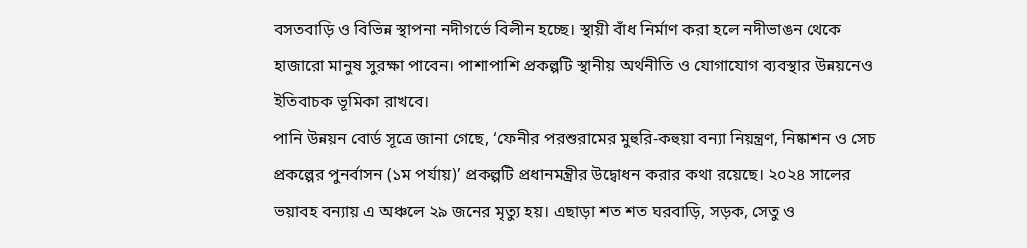বসতবাড়ি ও বিভিন্ন স্থাপনা নদীগর্ভে বিলীন হচ্ছে। স্থায়ী বাঁধ নির্মাণ করা হলে নদীভাঙন থেকে হাজারো মানুষ সুরক্ষা পাবেন। পাশাপাশি প্রকল্পটি স্থানীয় অর্থনীতি ও যোগাযোগ ব্যবস্থার উন্নয়নেও ইতিবাচক ভূমিকা রাখবে।
পানি উন্নয়ন বোর্ড সূত্রে জানা গেছে, ‘ফেনীর পরশুরামের মুহুরি-কহুয়া বন্যা নিয়ন্ত্রণ, নিষ্কাশন ও সেচ প্রকল্পের পুনর্বাসন (১ম পর্যায়)’ প্রকল্পটি প্রধানমন্ত্রীর উদ্বোধন করার কথা রয়েছে। ২০২৪ সালের ভয়াবহ বন্যায় এ অঞ্চলে ২৯ জনের মৃত্যু হয়। এছাড়া শত শত ঘরবাড়ি, সড়ক, সেতু ও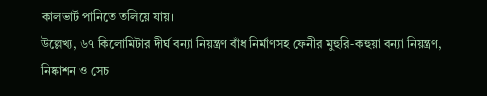কালভার্ট পানিতে তলিয়ে যায়।
উল্লেখ্য, ৬৭ কিলোমিটার দীর্ঘ বন্যা নিয়ন্ত্রণ বাঁধ নির্মাণসহ ফেনীর মুহুরি-কহুয়া বন্যা নিয়ন্ত্রণ, নিষ্কাশন ও সেচ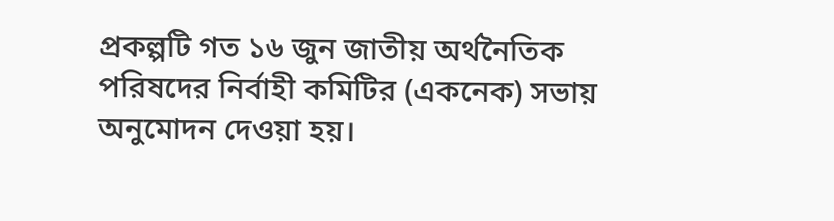প্রকল্পটি গত ১৬ জুন জাতীয় অর্থনৈতিক পরিষদের নির্বাহী কমিটির (একনেক) সভায় অনুমোদন দেওয়া হয়।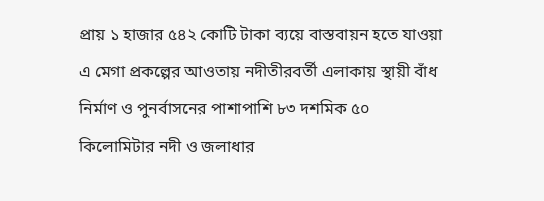প্রায় ১ হাজার ৫৪২ কোটি টাকা ব্যয়ে বাস্তবায়ন হতে যাওয়া এ মেগা প্রকল্পের আওতায় নদীতীরবর্তী এলাকায় স্থায়ী বাঁধ নির্মাণ ও পুনর্বাসনের পাশাপাশি ৮৩ দশমিক ৫০ কিলোমিটার নদী ও জলাধার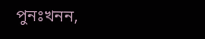পুনঃখনন,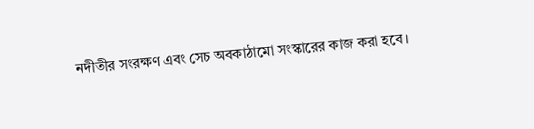নদীতীর সংরক্ষণ এবং সেচ অবকাঠামো সংস্কারের কাজ করা হবে।